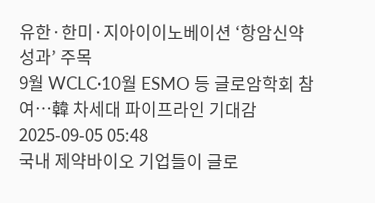유한·한미·지아이이노베이션 ‘항암신약 성과’ 주목
9월 WCLC·10월 ESMO 등 글로암학회 참여…韓 차세대 파이프라인 기대감 2025-09-05 05:48
국내 제약바이오 기업들이 글로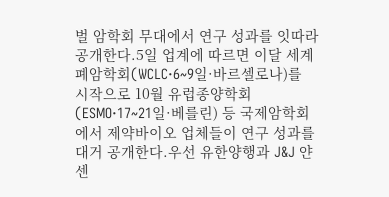벌 암학회 무대에서 연구 성과를 잇따라 공개한다.5일 업계에 따르면 이달 세계폐암학회(WCLC·6~9일·바르셀로나)를 시작으로 10월 유럽종양학회(ESMO·17~21일·베를린) 등 국제암학회에서 제약바이오 업체들이 연구 성과를 대거 공개한다.우선 유한양행과 J&J 얀센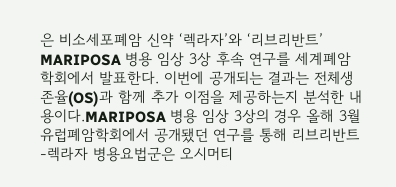은 비소세포폐암 신약 ‘렉라자’와 ‘리브리반트’ MARIPOSA 병용 임상 3상 후속 연구를 세계폐암학회에서 발표한다. 이번에 공개되는 결과는 전체생존율(OS)과 함께 추가 이점을 제공하는지 분석한 내용이다.MARIPOSA 병용 임상 3상의 경우 올해 3월 유럽폐암학회에서 공개됐던 연구를 통해 리브리반트-렉라자 병용요법군은 오시머티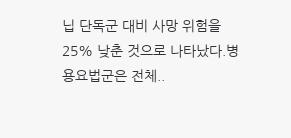닙 단독군 대비 사망 위험을 25% 낮춘 것으로 나타났다.병용요법군은 전체..